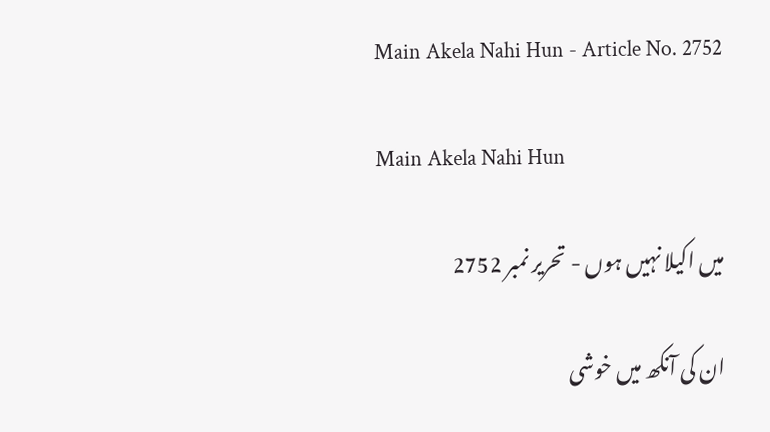Main Akela Nahi Hun - Article No. 2752

Main Akela Nahi Hun

میں اکیلا نہیں ہوں - تحریر نمبر 2752

ان کی آنکھ میں خوشی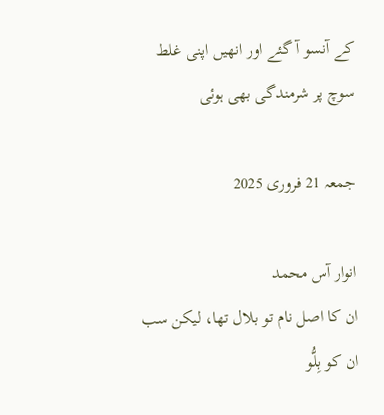کے آنسو آ گئے اور انھیں اپنی غلط سوچ پر شرمندگی بھی ہوئی

جمعہ 21 فروری 2025

انوار آس محمد
ان کا اصل نام تو بلال تھا، لیکن سب ان کو بِلُّو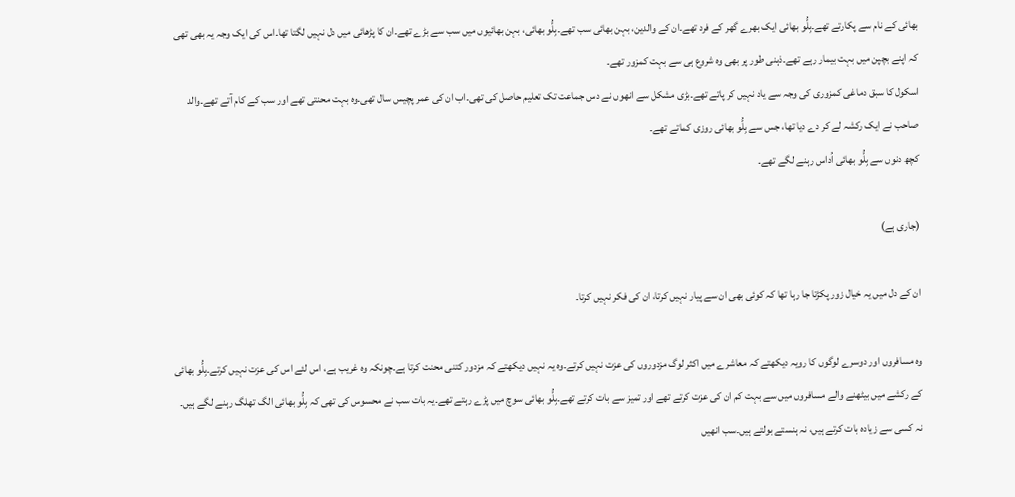بھائی کے نام سے پکارتے تھے۔بِلُّو بھائی ایک بھرے گھر کے فرد تھے۔ان کے والدین، بہن بھائی سب تھے۔بِلُّو بھائی، بہن بھائیوں میں سب سے بڑے تھے۔ان کا پڑھائی میں دل نہیں لگتا تھا۔اس کی ایک وجہ یہ بھی تھی کہ اپنے بچپن میں بہت بیمار رہے تھے۔ذہنی طور پر بھی وہ شروع ہی سے بہت کمزور تھے۔
اسکول کا سبق دماغی کمزوری کی وجہ سے یاد نہیں کر پاتے تھے۔بڑی مشکل سے انھوں نے دس جماعت تک تعلیم حاصل کی تھی۔اب ان کی عمر پچیس سال تھی۔وہ بہت محنتی تھے اور سب کے کام آتے تھے۔والد صاحب نے ایک رکشہ لے کر دے دیا تھا، جس سے بِلُّو بھائی روزی کماتے تھے۔
کچھ دنوں سے بِلُّو بھائی اُداس رہنے لگے تھے۔

(جاری ہے)

ان کے دل میں یہ خیال زور پکڑتا جا رہا تھا کہ کوئی بھی ان سے پیار نہیں کرتا، ان کی فکر نہیں کرتا۔

وہ مسافروں اور دوسرے لوگوں کا رویہ دیکھتے کہ معاشرے میں اکثر لوگ مزدوروں کی عزت نہیں کرتے۔وہ یہ نہیں دیکھتے کہ مزدور کتنی محنت کرتا ہے۔چونکہ وہ غریب ہے، اس لئے اس کی عزت نہیں کرتے۔بِلُّو بھائی کے رکشے میں بیٹھنے والے مسافروں میں سے بہت کم ان کی عزت کرتے تھے اور تمیز سے بات کرتے تھے۔بِلُّو بھائی سوچ میں پڑے رہتے تھے۔یہ بات سب نے محسوس کی تھی کہ بِلُّو بھائی الگ تھلگ رہنے لگے ہیں۔
نہ کسی سے زیادہ بات کرتے ہیں، نہ ہنستے بولتے ہیں۔سب انھیں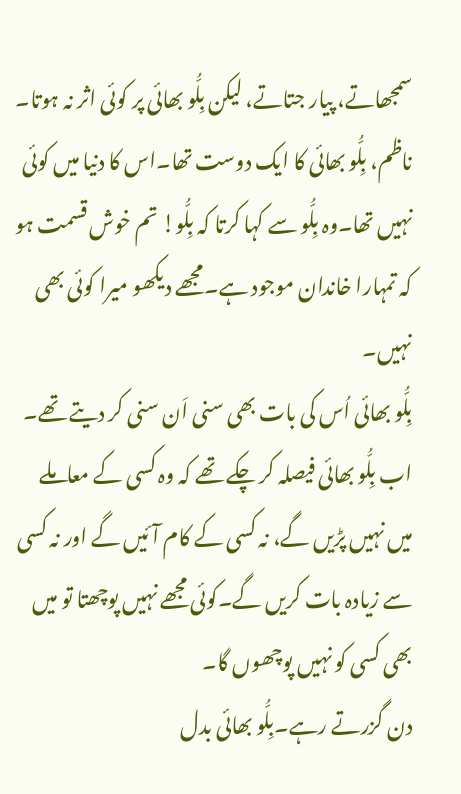سمجھاتے، پیار جتاتے، لیکن بِلُّو بھائی پر کوئی اثر نہ ہوتا۔
ناظم، بِلُّو بھائی کا ایک دوست تھا۔اس کا دنیا میں کوئی نہیں تھا۔وہ بِلُّو سے کہا کرتا کہ بِلُّو! تم خوش قسمت ہو کہ تمہارا خاندان موجود ہے۔مجھے دیکھو میرا کوئی بھی نہیں۔
بِلُّو بھائی اُس کی بات بھی سنی اَن سنی کر دیتے تھے۔
اب بِلُّو بھائی فیصلہ کر چکے تھے کہ وہ کسی کے معاملے میں نہیں پڑیں گے، نہ کسی کے کام آئیں گے اور نہ کسی سے زیادہ بات کریں گے۔کوئی مجھے نہیں پوچھتا تو میں بھی کسی کو نہیں پوچھوں گا۔
دن گزرتے رہے۔بِلُّو بھائی بدل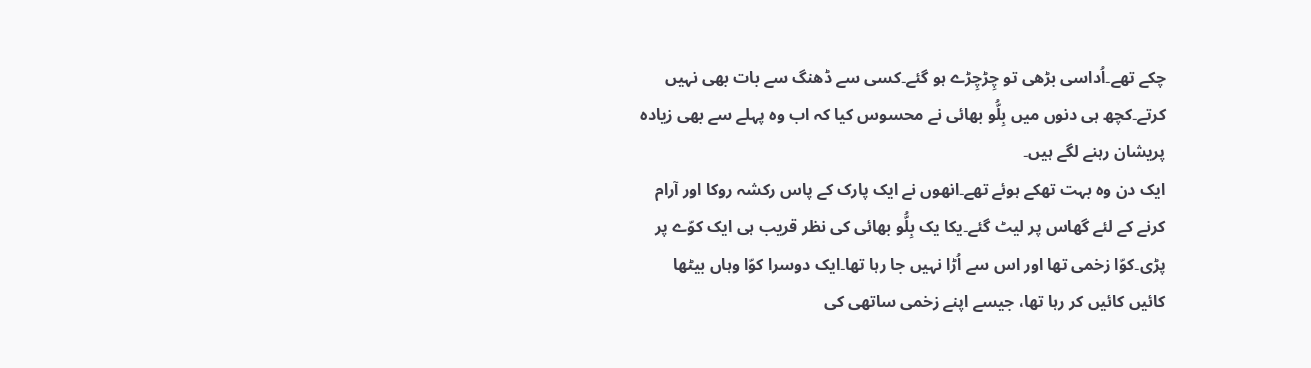چکے تھے۔اُداسی بڑھی تو چِڑچِڑے ہو گئے۔کسی سے ڈھنگ سے بات بھی نہیں کرتے۔کچھ ہی دنوں میں بِلُّو بھائی نے محسوس کیا کہ اب وہ پہلے سے بھی زیادہ پریشان رہنے لگے ہیں۔
ایک دن وہ بہت تھکے ہوئے تھے۔انھوں نے ایک پارک کے پاس رکشہ روکا اور آرام کرنے کے لئے گھاس پر لیٹ گئے۔یکا یک بِلُّو بھائی کی نظر قریب ہی ایک کوّے پر پڑی۔کوّا زخمی تھا اور اس سے اُڑا نہیں جا رہا تھا۔ایک دوسرا کوّا وہاں بیٹھا کائیں کائیں کر رہا تھا، جیسے اپنے زخمی ساتھی کی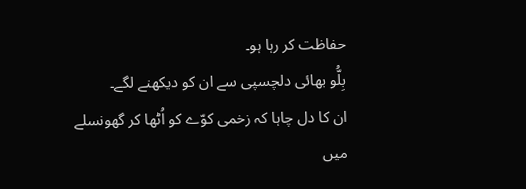حفاظت کر رہا ہو۔
بِلُّو بھائی دلچسپی سے ان کو دیکھنے لگے۔
ان کا دل چاہا کہ زخمی کوّے کو اُٹھا کر گھونسلے میں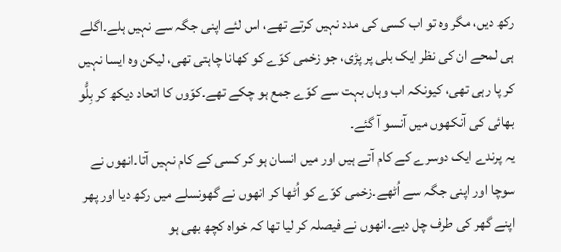رکھ دیں، مگر وہ تو اب کسی کی مدد نہیں کرتے تھے، اس لئے اپنی جگہ سے نہیں ہلے۔اگلے ہی لمحے ان کی نظر ایک بلی پر پڑی، جو زخمی کوّے کو کھانا چاہتی تھی، لیکن وہ ایسا نہیں کر پا رہی تھی، کیونکہ اب وہاں بہت سے کوّے جمع ہو چکے تھے۔کوّوں کا اتحاد دیکھ کر بِلُّو بھائی کی آنکھوں میں آنسو آ گئے۔
یہ پرندے ایک دوسرے کے کام آتے ہیں اور میں انسان ہو کر کسی کے کام نہیں آتا۔انھوں نے سوچا اور اپنی جگہ سے اُٹھے۔زخمی کوّے کو اُٹھا کر انھوں نے گھونسلے میں رکھ دیا اور پھر اپنے گھر کی طرف چل دیے۔انھوں نے فیصلہ کر لیا تھا کہ خواہ کچھ بھی ہو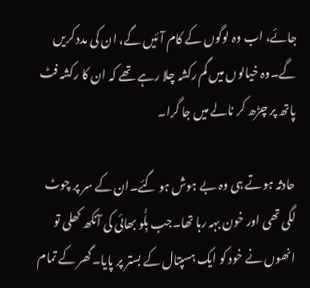جائے، اب وہ لوگوں کے کام آئیں گے، ان کی مدد کریں گے۔وہ خیالوں میں گم رکشہ چلا رہے تھے کہ ان کا رکشہ فٹ پاتھ پر چڑھ کر نالے میں جا گرا۔

حادثہ ہوتے ہی وہ بے ہوش ہو گئے۔ان کے سر پر چوٹ لگی تھی اور خون بہہ رہا تھا۔جب بِلُّو بھائی کی آنکھ کھلی تو انھوں نے خود کو ایک ہسپتال کے بستر پر پایا۔گھر کے تمام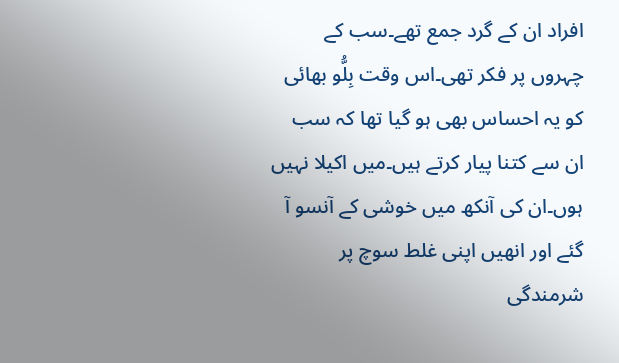افراد ان کے گرد جمع تھے۔سب کے چہروں پر فکر تھی۔اس وقت بِلُّو بھائی کو یہ احساس بھی ہو گیا تھا کہ سب ان سے کتنا پیار کرتے ہیں۔میں اکیلا نہیں ہوں۔ان کی آنکھ میں خوشی کے آنسو آ گئے اور انھیں اپنی غلط سوچ پر شرمندگی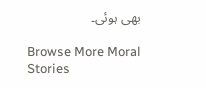بھی ہوئی۔

Browse More Moral Stories